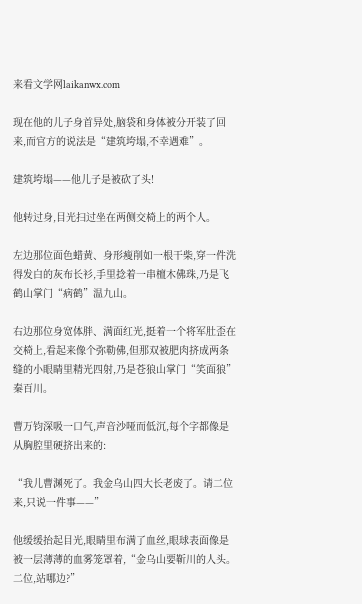来看文学网laikanwx.com

现在他的儿子身首异处,脑袋和身体被分开装了回来,而官方的说法是“建筑垮塌,不幸遇难”。

建筑垮塌——他儿子是被砍了头!

他转过身,目光扫过坐在两侧交椅上的两个人。

左边那位面色蜡黄、身形瘦削如一根干柴,穿一件洗得发白的灰布长衫,手里捻着一串檀木佛珠,乃是飞鹤山掌门“病鹤”温九山。

右边那位身宽体胖、满面红光,挺着一个将军肚歪在交椅上,看起来像个弥勒佛,但那双被肥肉挤成两条缝的小眼睛里精光四射,乃是苍狼山掌门“笑面狼”秦百川。

曹万钧深吸一口气,声音沙哑而低沉,每个字都像是从胸腔里硬挤出来的:

“我儿曹渊死了。我金乌山四大长老废了。请二位来,只说一件事——”

他缓缓抬起目光,眼睛里布满了血丝,眼球表面像是被一层薄薄的血雾笼罩着,“金乌山要靳川的人头。二位,站哪边?”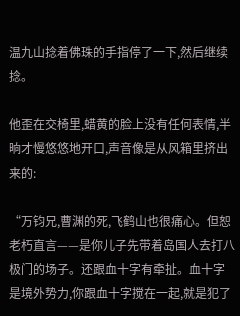温九山捻着佛珠的手指停了一下,然后继续捻。

他歪在交椅里,蜡黄的脸上没有任何表情,半晌才慢悠悠地开口,声音像是从风箱里挤出来的:

“万钧兄,曹渊的死,飞鹤山也很痛心。但恕老朽直言——是你儿子先带着岛国人去打八极门的场子。还跟血十字有牵扯。血十字是境外势力,你跟血十字搅在一起,就是犯了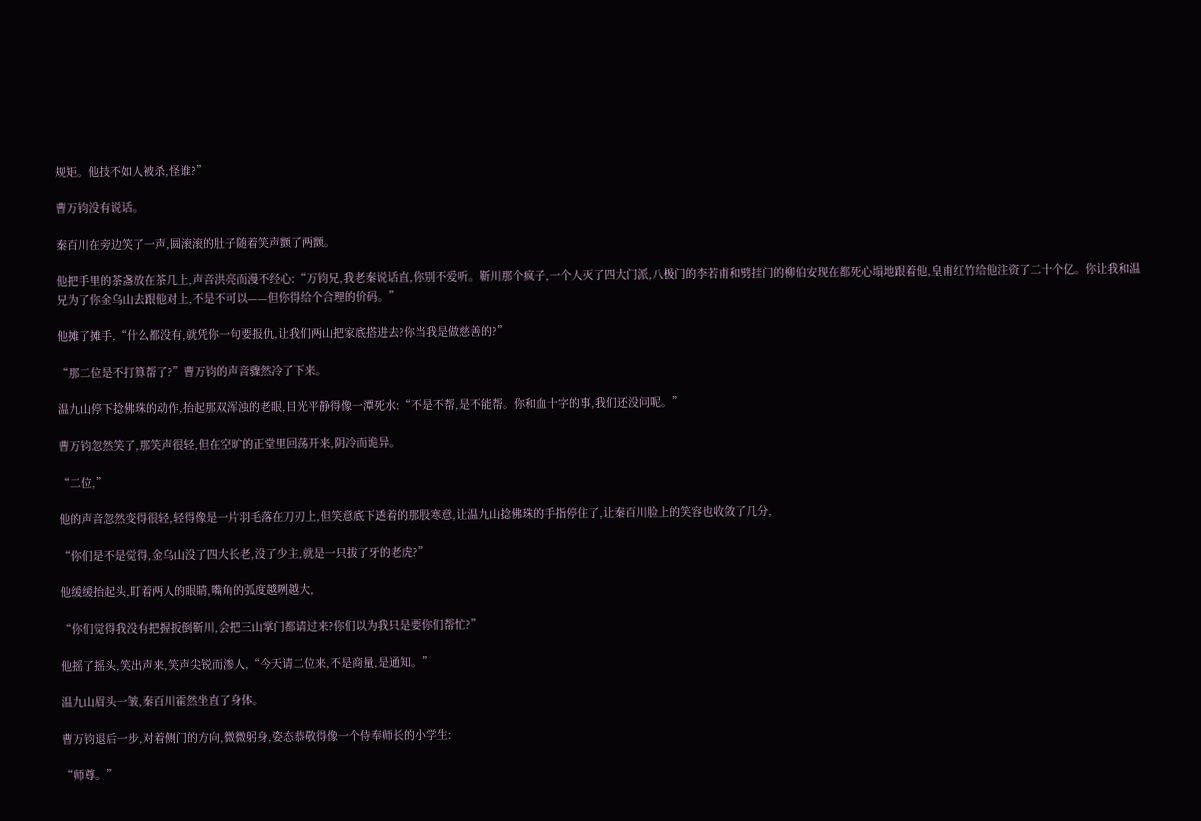规矩。他技不如人被杀,怪谁?”

曹万钧没有说话。

秦百川在旁边笑了一声,圆滚滚的肚子随着笑声颤了两颤。

他把手里的茶盏放在茶几上,声音洪亮而漫不经心:“万钧兄,我老秦说话直,你别不爱听。靳川那个疯子,一个人灭了四大门派,八极门的李若甫和劈挂门的柳伯安现在都死心塌地跟着他,皇甫红竹给他注资了二十个亿。你让我和温兄为了你金乌山去跟他对上,不是不可以——但你得给个合理的价码。”

他摊了摊手,“什么都没有,就凭你一句要报仇,让我们两山把家底搭进去?你当我是做慈善的?”

“那二位是不打算帮了?”曹万钧的声音骤然冷了下来。

温九山停下捻佛珠的动作,抬起那双浑浊的老眼,目光平静得像一潭死水:“不是不帮,是不能帮。你和血十字的事,我们还没问呢。”

曹万钧忽然笑了,那笑声很轻,但在空旷的正堂里回荡开来,阴冷而诡异。

“二位,”

他的声音忽然变得很轻,轻得像是一片羽毛落在刀刃上,但笑意底下透着的那股寒意,让温九山捻佛珠的手指停住了,让秦百川脸上的笑容也收敛了几分,

“你们是不是觉得,金乌山没了四大长老,没了少主,就是一只拔了牙的老虎?”

他缓缓抬起头,盯着两人的眼睛,嘴角的弧度越咧越大,

“你们觉得我没有把握扳倒靳川,会把三山掌门都请过来?你们以为我只是要你们帮忙?”

他摇了摇头,笑出声来,笑声尖锐而渗人,“今天请二位来,不是商量,是通知。”

温九山眉头一皱,秦百川霍然坐直了身体。

曹万钧退后一步,对着侧门的方向,微微躬身,姿态恭敬得像一个侍奉师长的小学生:

“师尊。”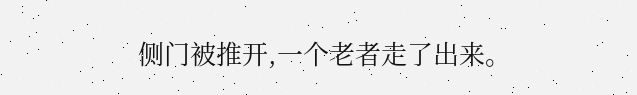侧门被推开,一个老者走了出来。